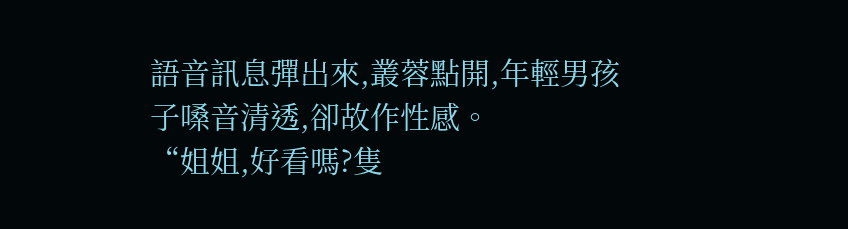語音訊息彈出來,叢蓉點開,年輕男孩子嗓音清透,卻故作性感。
“姐姐,好看嗎?隻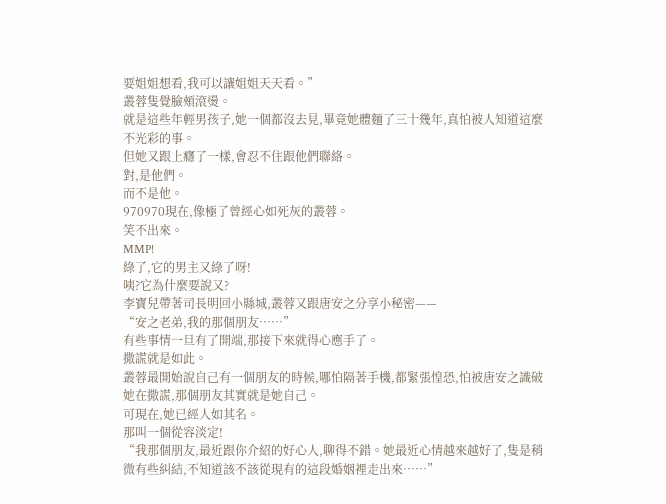要姐姐想看,我可以讓姐姐天天看。”
叢蓉隻覺臉頰滾燙。
就是這些年輕男孩子,她一個都沒去見,畢竟她體麵了三十幾年,真怕被人知道這麼不光彩的事。
但她又跟上癮了一樣,會忍不住跟他們聯絡。
對,是他們。
而不是他。
970970現在,像極了曾經心如死灰的叢蓉。
笑不出來。
MMP!
綠了,它的男主又綠了呀!
咦?它為什麼要說又?
李寶兒帶著司長明回小縣城,叢蓉又跟唐安之分享小秘密——
“安之老弟,我的那個朋友……”
有些事情一旦有了開端,那接下來就得心應手了。
撒謊就是如此。
叢蓉最開始說自己有一個朋友的時候,哪怕隔著手機,都緊張惶恐,怕被唐安之識破她在撒謊,那個朋友其實就是她自己。
可現在,她已經人如其名。
那叫一個從容淡定!
“我那個朋友,最近跟你介紹的好心人,聊得不錯。她最近心情越來越好了,隻是稍微有些糾結,不知道該不該從現有的這段婚姻裡走出來……”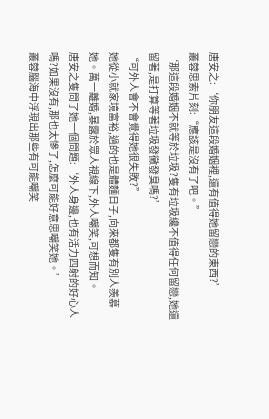唐安之:‘你朋友這段婚姻裡,還有值得她留戀的東西?’
叢蓉思索片刻:“應該是沒有了吧。”
‘那這段婚姻不就等於垃圾?隻有垃圾纔不值得任何留戀,她還留著,是打算等著垃圾發黴發臭嗎?’
“可外人會不會覺得她很失敗?”
她從小就家境富裕,過的也是體麵日子,向來都隻有別人羨慕她。萬一離婚,暴露於眾人視線下,外人嘲笑,可想而知。
唐安之隻問了她一個問題:‘外人身邊,也有活力四射的好心人嗎?如果沒有,那也太慘了,怎麼可能好意思嘲笑她。’
叢蓉腦海中浮現出那些有可能嘲笑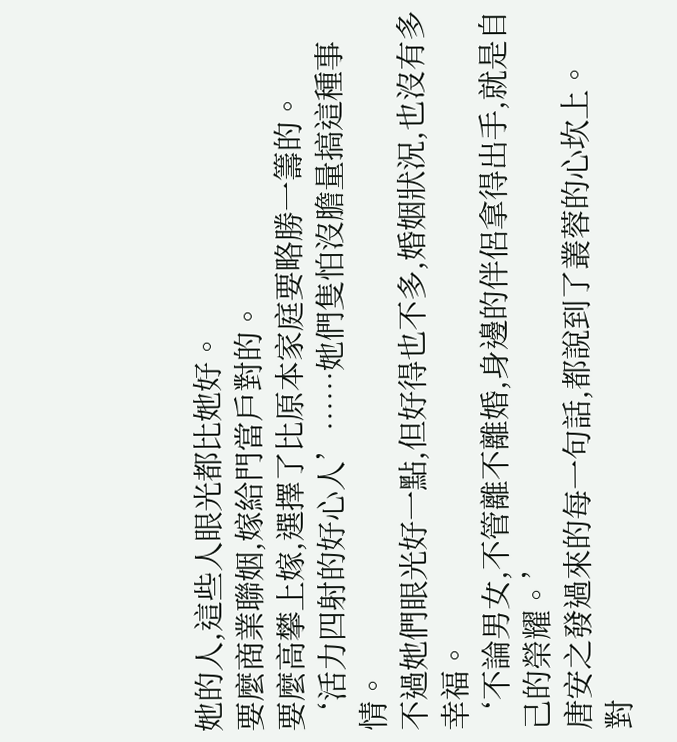她的人,這些人眼光都比她好。
要麼商業聯姻,嫁給門當戶對的。
要麼高攀上嫁,選擇了比原本家庭要略勝一籌的。
‘活力四射的好心人’……她們隻怕沒膽量搞這種事情。
不過她們眼光好一點,但好得也不多,婚姻狀況,也沒有多幸福。
‘不論男女,不管離不離婚,身邊的伴侶拿得出手,就是自己的榮耀。’
唐安之發過來的每一句話,都說到了叢蓉的心坎上。
對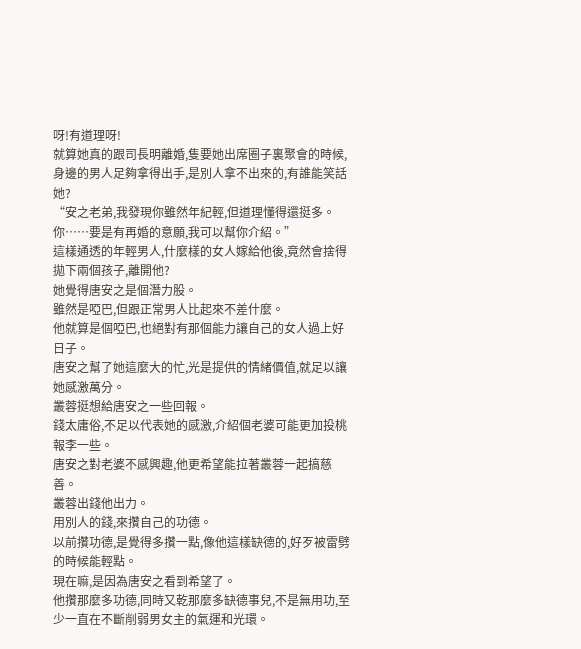呀!有道理呀!
就算她真的跟司長明離婚,隻要她出席圈子裏聚會的時候,身邊的男人足夠拿得出手,是別人拿不出來的,有誰能笑話她?
“安之老弟,我發現你雖然年紀輕,但道理懂得還挺多。你……要是有再婚的意願,我可以幫你介紹。”
這樣通透的年輕男人,什麼樣的女人嫁給他後,竟然會捨得拋下兩個孩子,離開他?
她覺得唐安之是個潛力股。
雖然是啞巴,但跟正常男人比起來不差什麼。
他就算是個啞巴,也絕對有那個能力讓自己的女人過上好日子。
唐安之幫了她這麼大的忙,光是提供的情緒價值,就足以讓她感激萬分。
叢蓉挺想給唐安之一些回報。
錢太庸俗,不足以代表她的感激,介紹個老婆可能更加投桃報李一些。
唐安之對老婆不感興趣,他更希望能拉著叢蓉一起搞慈善。
叢蓉出錢他出力。
用別人的錢,來攢自己的功德。
以前攢功德,是覺得多攢一點,像他這樣缺德的,好歹被雷劈的時候能輕點。
現在嘛,是因為唐安之看到希望了。
他攢那麼多功德,同時又乾那麼多缺德事兒,不是無用功,至少一直在不斷削弱男女主的氣運和光環。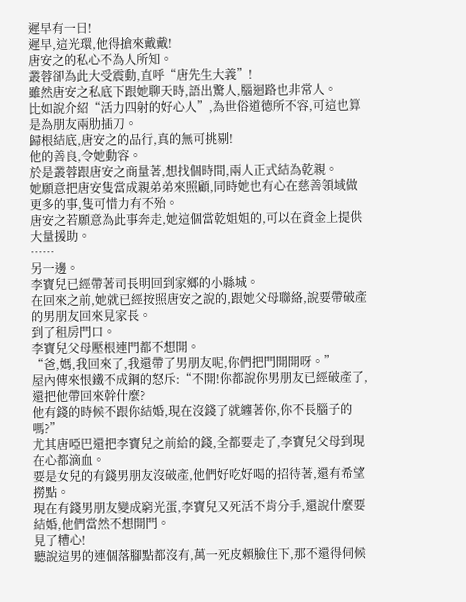遲早有一日!
遲早,這光環,他得搶來戴戴!
唐安之的私心不為人所知。
叢蓉卻為此大受震動,直呼“唐先生大義”!
雖然唐安之私底下跟她聊天時,語出驚人,腦迴路也非常人。
比如說介紹“活力四射的好心人”,為世俗道德所不容,可這也算是為朋友兩肋插刀。
歸根結底,唐安之的品行,真的無可挑剔!
他的善良,令她動容。
於是叢蓉跟唐安之商量著,想找個時間,兩人正式結為乾親。
她願意把唐安隻當成親弟弟來照顧,同時她也有心在慈善領域做更多的事,隻可惜力有不殆。
唐安之若願意為此事奔走,她這個當乾姐姐的,可以在資金上提供大量援助。
……
另一邊。
李寶兒已經帶著司長明回到家鄉的小縣城。
在回來之前,她就已經按照唐安之說的,跟她父母聯絡,說要帶破產的男朋友回來見家長。
到了租房門口。
李寶兒父母壓根連門都不想開。
“爸,媽,我回來了,我還帶了男朋友呢,你們把門開開呀。”
屋內傳來恨鐵不成鋼的怒斥:“不開!你都說你男朋友已經破產了,還把他帶回來幹什麼?
他有錢的時候不跟你結婚,現在沒錢了就纏著你,你不長腦子的嗎?”
尤其唐啞巴還把李寶兒之前給的錢,全都要走了,李寶兒父母到現在心都滴血。
要是女兒的有錢男朋友沒破產,他們好吃好喝的招待著,還有希望撈點。
現在有錢男朋友變成窮光蛋,李寶兒又死活不肯分手,還說什麼要結婚,他們當然不想開門。
見了糟心!
聽說這男的連個落腳點都沒有,萬一死皮賴臉住下,那不還得伺候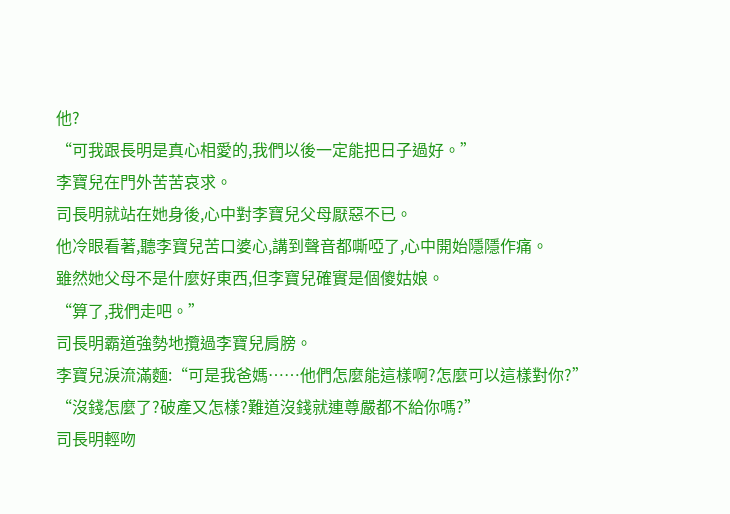他?
“可我跟長明是真心相愛的,我們以後一定能把日子過好。”
李寶兒在門外苦苦哀求。
司長明就站在她身後,心中對李寶兒父母厭惡不已。
他冷眼看著,聽李寶兒苦口婆心,講到聲音都嘶啞了,心中開始隱隱作痛。
雖然她父母不是什麼好東西,但李寶兒確實是個傻姑娘。
“算了,我們走吧。”
司長明霸道強勢地攬過李寶兒肩膀。
李寶兒淚流滿麵:“可是我爸媽……他們怎麼能這樣啊?怎麼可以這樣對你?”
“沒錢怎麼了?破產又怎樣?難道沒錢就連尊嚴都不給你嗎?”
司長明輕吻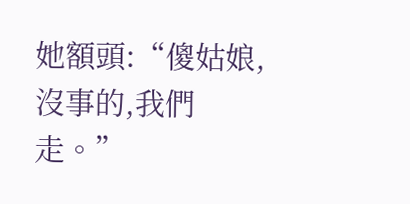她額頭:“傻姑娘,沒事的,我們走。”